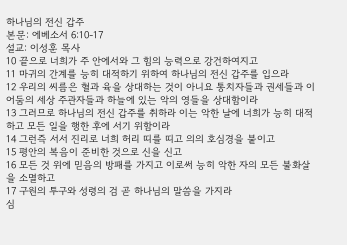하나님의 전신 갑주
본문: 에베소서 6:10-17
설교: 이성훈 목사
10 끝으로 너희가 주 안에서와 그 힘의 능력으로 강건하여지고
11 마귀의 간계를 능히 대적하기 위하여 하나님의 전신 갑주를 입으라
12 우리의 씨름은 혈과 육을 상대하는 것이 아니요 통치자들과 권세들과 이 어둠의 세상 주관자들과 하늘에 있는 악의 영들을 상대함이라
13 그러므로 하나님의 전신 갑주를 취하라 이는 악한 날에 너희가 능히 대적하고 모든 일을 행한 후에 서기 위함이라
14 그런즉 서서 진리로 너희 허리 띠를 띠고 의의 호심경을 붙이고
15 평안의 복음이 준비한 것으로 신을 신고
16 모든 것 위에 믿음의 방패를 가지고 이로써 능히 악한 자의 모든 불화살을 소멸하고
17 구원의 투구와 성령의 검 곧 하나님의 말씀을 가지라
심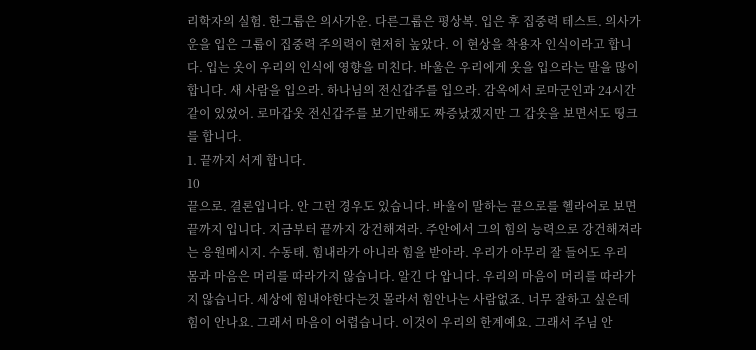리학자의 실험. 한그룹은 의사가운. 다른그룹은 평상복. 입은 후 집중력 테스트. 의사가운을 입은 그룹이 집중력 주의력이 현저히 높았다. 이 현상을 착용자 인식이라고 합니다. 입는 옷이 우리의 인식에 영향을 미친다. 바울은 우리에게 옷을 입으라는 말을 많이 합니다. 새 사람을 입으라. 하나님의 전신갑주를 입으라. 감옥에서 로마군인과 24시간 같이 있었어. 로마갑옷 전신갑주를 보기만해도 짜증났겠지만 그 갑옷을 보면서도 띵크를 합니다.
1. 끝까지 서게 합니다.
10
끝으로. 결론입니다. 안 그런 경우도 있습니다. 바울이 말하는 끝으로를 헬라어로 보면 끝까지 입니다. 지금부터 끝까지 강건해져라. 주안에서 그의 힘의 능력으로 강건해져라는 응원메시지. 수동태. 힘내라가 아니라 힘을 받아라. 우리가 아무리 잘 들어도 우리 몸과 마음은 머리를 따라가지 않습니다. 알긴 다 압니다. 우리의 마음이 머리를 따라가지 않습니다. 세상에 힘내야한다는것 몰라서 힘안나는 사람없죠. 너무 잘하고 싶은데 힘이 안나요. 그래서 마음이 어렵습니다. 이것이 우리의 한계예요. 그래서 주님 안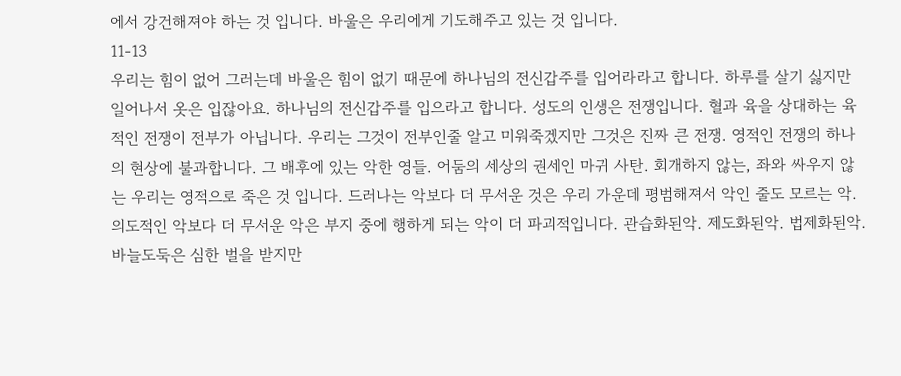에서 강건해져야 하는 것 입니다. 바울은 우리에게 기도해주고 있는 것 입니다.
11-13
우리는 힘이 없어 그러는데 바울은 힘이 없기 때문에 하나님의 전신갑주를 입어라라고 합니다. 하루를 살기 싫지만 일어나서 옷은 입잖아요. 하나님의 전신갑주를 입으라고 합니다. 성도의 인생은 전쟁입니다. 혈과 육을 상대하는 육적인 전쟁이 전부가 아닙니다. 우리는 그것이 전부인줄 알고 미워죽겠지만 그것은 진짜 큰 전쟁. 영적인 전쟁의 하나의 현상에 불과합니다. 그 배후에 있는 악한 영들. 어둠의 세상의 권세인 마귀 사탄. 회개하지 않는, 좌와 싸우지 않는 우리는 영적으로 죽은 것 입니다. 드러나는 악보다 더 무서운 것은 우리 가운데 평범해져서 악인 줄도 모르는 악. 의도적인 악보다 더 무서운 악은 부지 중에 행하게 되는 악이 더 파괴적입니다. 관습화된악. 제도화된악. 법제화된악. 바늘도둑은 심한 벌을 받지만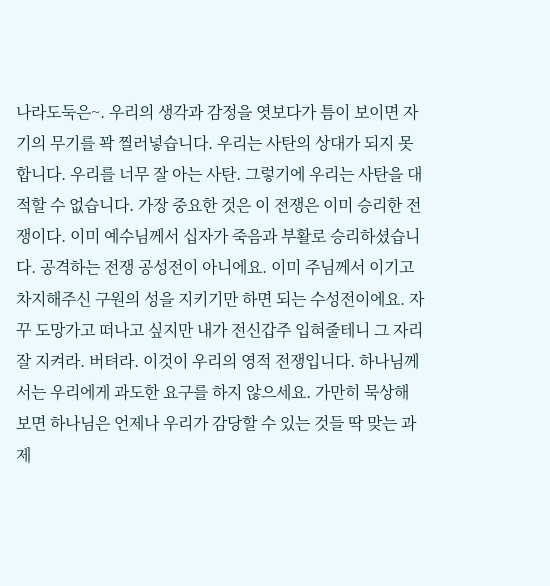나라도둑은~. 우리의 생각과 감정을 엿보다가 틈이 보이면 자기의 무기를 꽉 찔러넣습니다. 우리는 사탄의 상대가 되지 못합니다. 우리를 너무 잘 아는 사탄. 그렇기에 우리는 사탄을 대적할 수 없습니다. 가장 중요한 것은 이 전쟁은 이미 승리한 전쟁이다. 이미 예수님께서 십자가 죽음과 부활로 승리하셨습니다. 공격하는 전쟁 공성전이 아니에요. 이미 주님께서 이기고 차지해주신 구원의 성을 지키기만 하면 되는 수성전이에요. 자꾸 도망가고 떠나고 싶지만 내가 전신갑주 입혀줄테니 그 자리 잘 지켜라. 버텨라. 이것이 우리의 영적 전쟁입니다. 하나님께서는 우리에게 과도한 요구를 하지 않으세요. 가만히 묵상해 보면 하나님은 언제나 우리가 감당할 수 있는 것들 딱 맞는 과제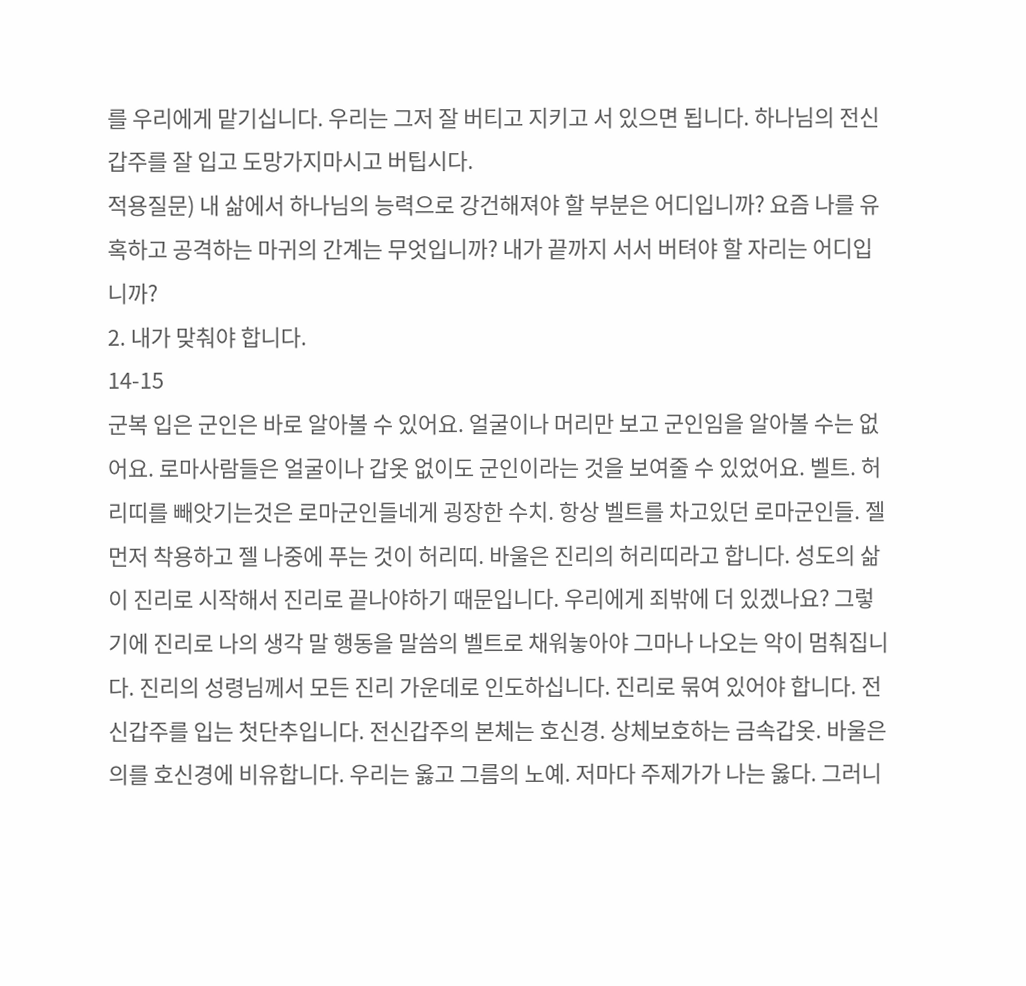를 우리에게 맡기십니다. 우리는 그저 잘 버티고 지키고 서 있으면 됩니다. 하나님의 전신갑주를 잘 입고 도망가지마시고 버팁시다.
적용질문) 내 삶에서 하나님의 능력으로 강건해져야 할 부분은 어디입니까? 요즘 나를 유혹하고 공격하는 마귀의 간계는 무엇입니까? 내가 끝까지 서서 버텨야 할 자리는 어디입니까?
2. 내가 맞춰야 합니다.
14-15
군복 입은 군인은 바로 알아볼 수 있어요. 얼굴이나 머리만 보고 군인임을 알아볼 수는 없어요. 로마사람들은 얼굴이나 갑옷 없이도 군인이라는 것을 보여줄 수 있었어요. 벨트. 허리띠를 빼앗기는것은 로마군인들네게 굉장한 수치. 항상 벨트를 차고있던 로마군인들. 젤 먼저 착용하고 젤 나중에 푸는 것이 허리띠. 바울은 진리의 허리띠라고 합니다. 성도의 삶이 진리로 시작해서 진리로 끝나야하기 때문입니다. 우리에게 죄밖에 더 있겠나요? 그렇기에 진리로 나의 생각 말 행동을 말씀의 벨트로 채워놓아야 그마나 나오는 악이 멈춰집니다. 진리의 성령님께서 모든 진리 가운데로 인도하십니다. 진리로 묶여 있어야 합니다. 전신갑주를 입는 첫단추입니다. 전신갑주의 본체는 호신경. 상체보호하는 금속갑옷. 바울은 의를 호신경에 비유합니다. 우리는 옳고 그름의 노예. 저마다 주제가가 나는 옳다. 그러니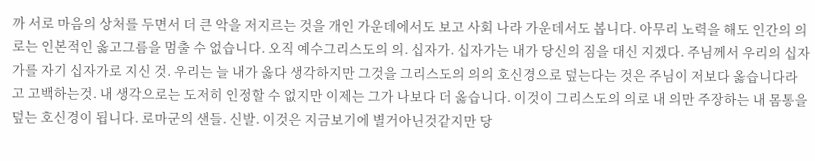까 서로 마음의 상처를 두면서 더 큰 악을 저지르는 것을 개인 가운데에서도 보고 사회 나라 가운데서도 봅니다. 아무리 노력을 해도 인간의 의로는 인본적인 옳고그름을 멈출 수 없습니다. 오직 예수그리스도의 의. 십자가. 십자가는 내가 당신의 짐을 대신 지겠다. 주님께서 우리의 십자가를 자기 십자가로 지신 것. 우리는 늘 내가 옳다 생각하지만 그것을 그리스도의 의의 호신경으로 덮는다는 것은 주님이 저보다 옳습니다라고 고백하는것. 내 생각으로는 도저히 인정할 수 없지만 이제는 그가 나보다 더 옳습니다. 이것이 그리스도의 의로 내 의만 주장하는 내 몸통을 덮는 호신경이 됩니다. 로마군의 샌들. 신발. 이것은 지금보기에 별거아닌것같지만 당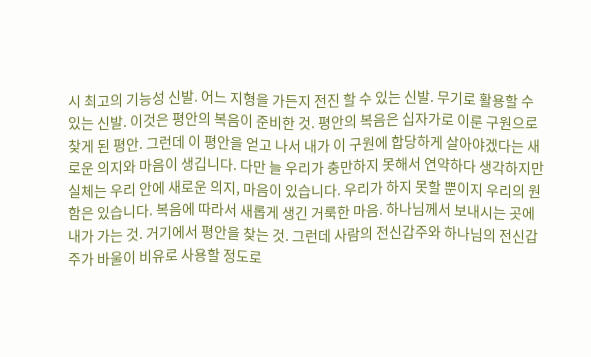시 최고의 기능성 신발. 어느 지형을 가든지 전진 할 수 있는 신발. 무기로 활용할 수 있는 신발. 이것은 평안의 복음이 준비한 것. 평안의 복음은 십자가로 이룬 구원으로 찾게 된 평안. 그런데 이 평안을 얻고 나서 내가 이 구원에 합당하게 살아야겠다는 새로운 의지와 마음이 생깁니다. 다만 늘 우리가 충만하지 못해서 연약하다 생각하지만 실체는 우리 안에 새로운 의지, 마음이 있습니다. 우리가 하지 못할 뿐이지 우리의 원함은 있습니다. 복음에 따라서 새롭게 생긴 거룩한 마음. 하나님께서 보내시는 곳에 내가 가는 것. 거기에서 평안을 찾는 것. 그런데 사람의 전신갑주와 하나님의 전신갑주가 바울이 비유로 사용할 정도로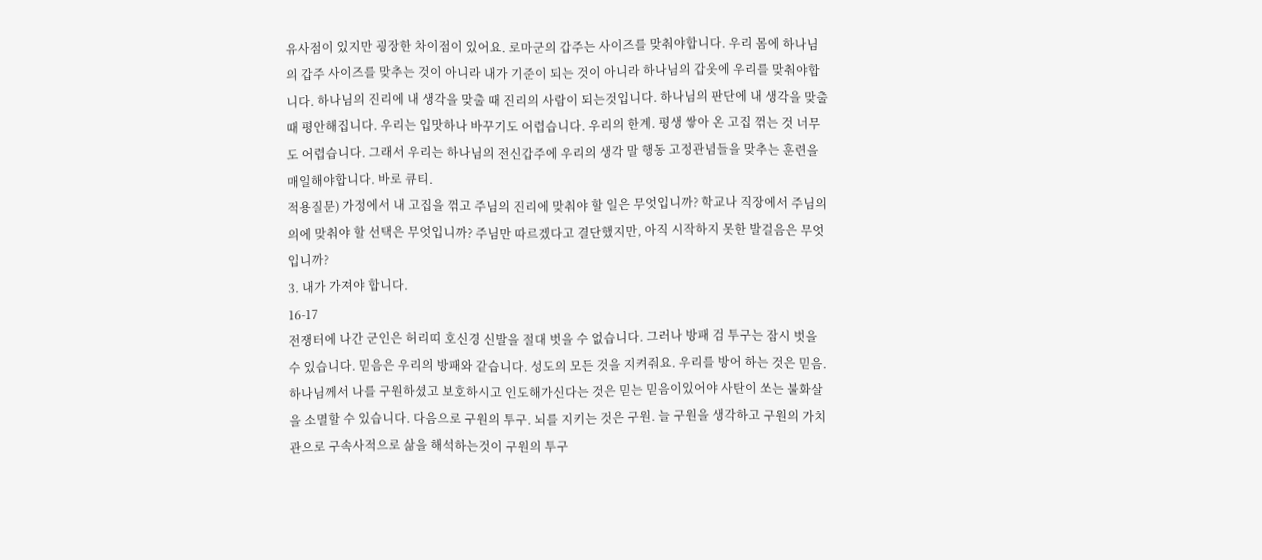유사점이 있지만 굉장한 차이점이 있어요. 로마군의 갑주는 사이즈를 맞춰야합니다. 우리 몸에 하나님의 갑주 사이즈를 맞추는 것이 아니라 내가 기준이 되는 것이 아니라 하나님의 갑옷에 우리를 맞춰야합니다. 하나님의 진리에 내 생각을 맞출 때 진리의 사람이 되는것입니다. 하나님의 판단에 내 생각을 맞출 때 평안해집니다. 우리는 입맛하나 바꾸기도 어렵습니다. 우리의 한계. 평생 쌓아 온 고집 꺾는 것 너무도 어렵습니다. 그래서 우리는 하나님의 전신갑주에 우리의 생각 말 행동 고정관념들을 맞추는 훈련을 매일해야합니다. 바로 큐티.
적용질문) 가정에서 내 고집을 꺾고 주님의 진리에 맞춰야 할 일은 무엇입니까? 학교나 직장에서 주님의 의에 맞춰야 할 선택은 무엇입니까? 주님만 따르겠다고 결단했지만, 아직 시작하지 못한 발걸음은 무엇입니까?
3. 내가 가져야 합니다.
16-17
전쟁터에 나간 군인은 허리띠 호신경 신발을 절대 벗을 수 없습니다. 그러나 방패 검 투구는 잠시 벗을 수 있습니다. 믿음은 우리의 방패와 같습니다. 성도의 모든 것을 지켜줘요. 우리를 방어 하는 것은 믿음. 하나님께서 나를 구원하셨고 보호하시고 인도해가신다는 것은 믿는 믿음이있어야 사탄이 쏘는 불화살을 소멸할 수 있습니다. 다음으로 구원의 투구. 뇌를 지키는 것은 구원. 늘 구원을 생각하고 구원의 가치관으로 구속사적으로 삶을 해석하는것이 구원의 투구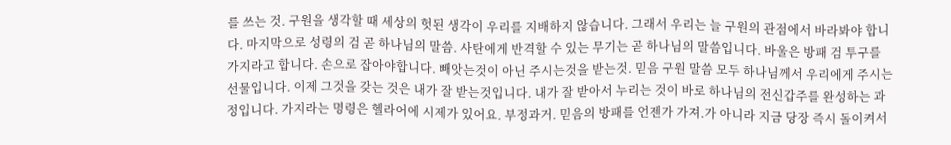를 쓰는 것. 구원을 생각할 때 세상의 헛된 생각이 우리를 지배하지 않습니다. 그래서 우리는 늘 구원의 관점에서 바라봐야 합니다. 마지막으로 성령의 검 곧 하나님의 말씀. 사탄에게 반격할 수 있는 무기는 곧 하나님의 말씀입니다. 바울은 방패 검 투구를 가지라고 합니다. 손으로 잡아야합니다. 빼앗는것이 아닌 주시는것을 받는것. 믿음 구원 말씀 모두 하나님께서 우리에게 주시는 선물입니다. 이제 그것을 갖는 것은 내가 잘 받는것입니다. 내가 잘 받아서 누리는 것이 바로 하나님의 전신갑주를 완성하는 과정입니다. 가지라는 명령은 헬라어에 시제가 있어요. 부정과거. 믿음의 방패를 언젠가 가져.가 아니라 지금 당장 즉시 돌이켜서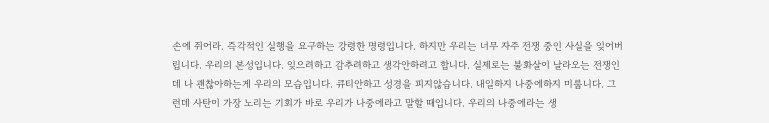손에 쥐어라. 즉각적인 실행을 요구하는 강령한 명령입니다. 하지만 우리는 너무 자주 전쟁 중인 사실을 잊어버립니다. 우리의 본성입니다. 잊으려하고 감추려하고 생각안하려고 합니다. 실제로는 불화살이 날라오는 전쟁인데 나 괜찮아하는게 우리의 모습입니다. 큐티안하고 성경을 피지않습니다. 내일하지 나중에하지 미룹니다. 그런데 사탄이 가장 노리는 기회가 바로 우리가 나중에라고 말할 때입니다. 우리의 나중에라는 생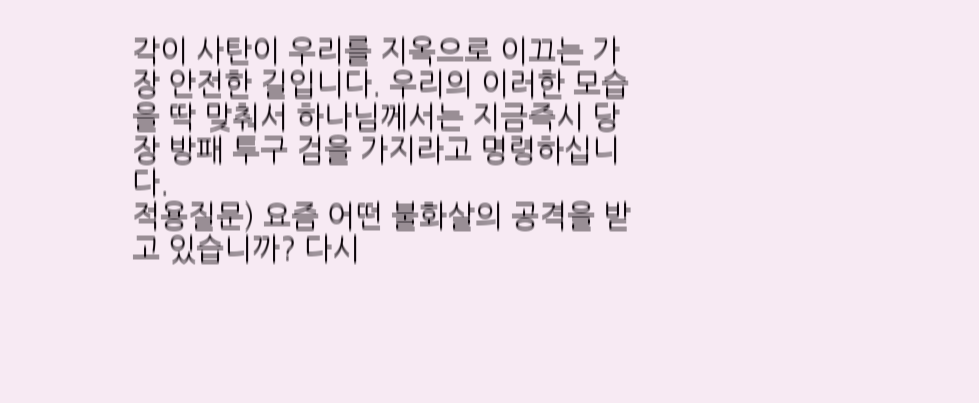각이 사탄이 우리를 지옥으로 이끄는 가장 안전한 길입니다. 우리의 이러한 모습을 딱 맞춰서 하나님께서는 지금즉시 당장 방패 투구 검을 가지라고 명령하십니다.
적용질문) 요즘 어떤 불화살의 공격을 받고 있습니까? 다시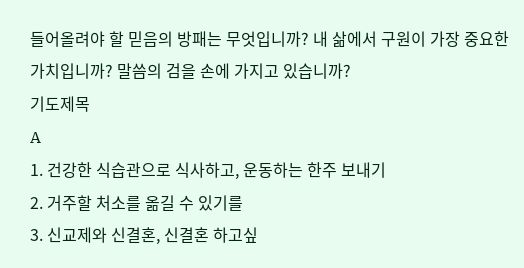들어올려야 할 믿음의 방패는 무엇입니까? 내 삶에서 구원이 가장 중요한 가치입니까? 말씀의 검을 손에 가지고 있습니까?
기도제목
A
1. 건강한 식습관으로 식사하고, 운동하는 한주 보내기
2. 거주할 처소를 옮길 수 있기를
3. 신교제와 신결혼, 신결혼 하고싶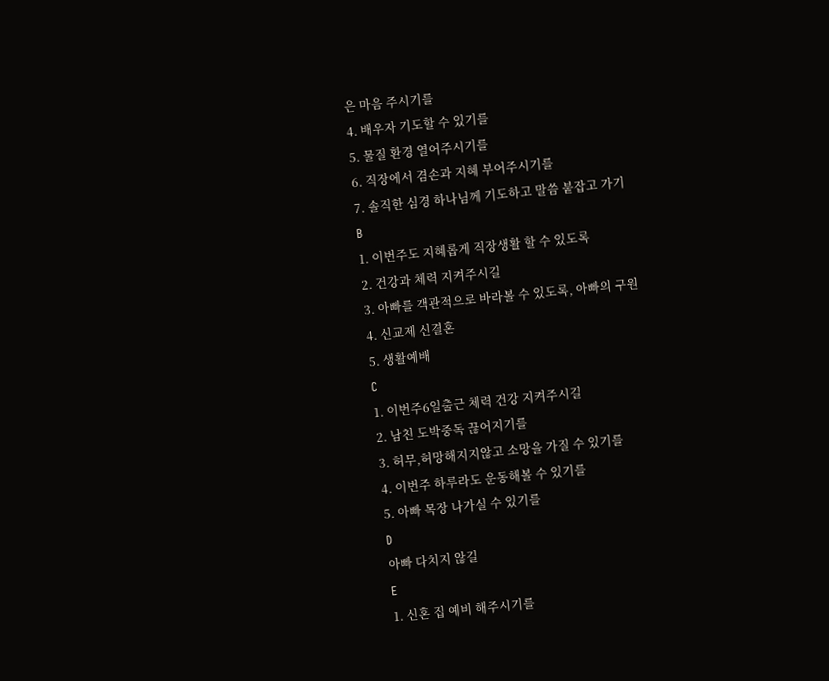은 마음 주시기를
4. 배우자 기도할 수 있기를
5. 물질 환경 열어주시기를
6. 직장에서 겸손과 지혜 부어주시기를
7. 솔직한 심경 하나님께 기도하고 말씀 붙잡고 가기
B
1. 이번주도 지혜롭게 직장생활 할 수 있도록
2. 건강과 체력 지켜주시길
3. 아빠를 객관적으로 바라볼 수 있도록, 아빠의 구원
4. 신교제 신결혼
5. 생활예배
C
1. 이번주6일출근 체력 건강 지켜주시길
2. 남친 도박중독 끊어지기를
3. 허무,허망해지지않고 소망을 가질 수 있기를
4. 이번주 하루라도 운동해볼 수 있기를
5. 아빠 목장 나가실 수 있기를
D
아빠 다치지 않길
E
1. 신혼 집 예비 해주시기를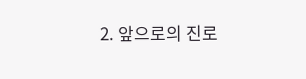2. 앞으로의 진로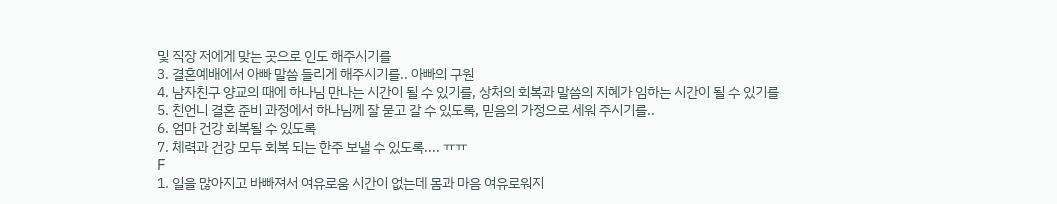및 직장 저에게 맞는 곳으로 인도 해주시기를
3. 결혼예배에서 아빠 말씀 들리게 해주시기를.. 아빠의 구원
4. 남자친구 양교의 때에 하나님 만나는 시간이 될 수 있기를, 상처의 회복과 말씀의 지혜가 임하는 시간이 될 수 있기를
5. 친언니 결혼 준비 과정에서 하나님께 잘 묻고 갈 수 있도록, 믿음의 가정으로 세워 주시기를..
6. 엄마 건강 회복될 수 있도록
7. 체력과 건강 모두 회복 되는 한주 보낼 수 있도록.... ㅠㅠ
F
1. 일을 많아지고 바빠져서 여유로움 시간이 없는데 몸과 마음 여유로워지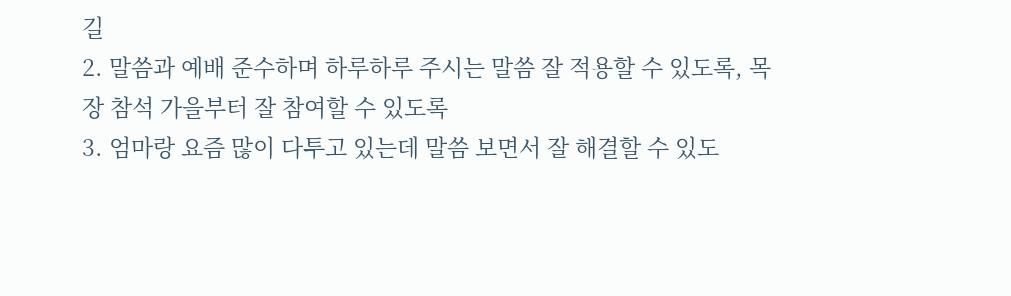길
2. 말씀과 예배 준수하며 하루하루 주시는 말씀 잘 적용할 수 있도록, 목장 참석 가을부터 잘 참여할 수 있도록
3. 엄마랑 요즘 많이 다투고 있는데 말씀 보면서 잘 해결할 수 있도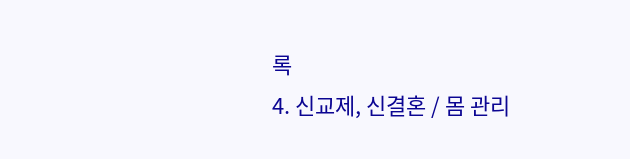록
4. 신교제, 신결혼 / 몸 관리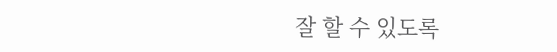잘 할 수 있도록